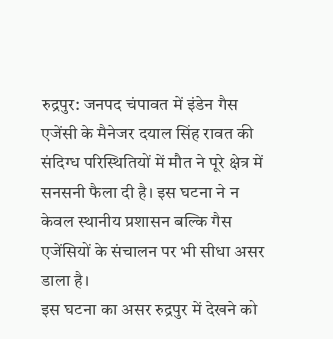रुद्रपुर: जनपद चंपावत में इंडेन गैस एजेंसी के मैनेजर दयाल सिंह रावत की संदिग्ध परिस्थितियों में मौत ने पूरे क्षेत्र में सनसनी फैला दी है। इस घटना ने न केवल स्थानीय प्रशासन बल्कि गैस एजेंसियों के संचालन पर भी सीधा असर डाला है।
इस घटना का असर रुद्रपुर में देखने को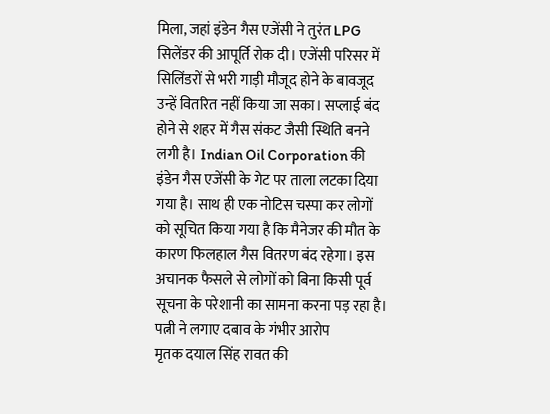मिला, जहां इंडेन गैस एजेंसी ने तुरंत LPG सिलेंडर की आपूर्ति रोक दी। एजेंसी परिसर में सिलिंडरों से भरी गाड़ी मौजूद होने के बावजूद उन्हें वितरित नहीं किया जा सका। सप्लाई बंद होने से शहर में गैस संकट जैसी स्थिति बनने लगी है। Indian Oil Corporation की इंडेन गैस एजेंसी के गेट पर ताला लटका दिया गया है। साथ ही एक नोटिस चस्पा कर लोगों को सूचित किया गया है कि मैनेजर की मौत के कारण फिलहाल गैस वितरण बंद रहेगा। इस अचानक फैसले से लोगों को बिना किसी पूर्व सूचना के परेशानी का सामना करना पड़ रहा है।
पत्नी ने लगाए दबाव के गंभीर आरोप
मृतक दयाल सिंह रावत की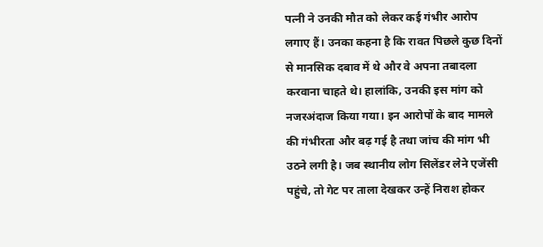पत्नी ने उनकी मौत को लेकर कई गंभीर आरोप लगाए हैं। उनका कहना है कि रावत पिछले कुछ दिनों से मानसिक दबाव में थे और वे अपना तबादला करवाना चाहते थे। हालांकि, उनकी इस मांग को नजरअंदाज किया गया। इन आरोपों के बाद मामले की गंभीरता और बढ़ गई है तथा जांच की मांग भी उठने लगी है। जब स्थानीय लोग सिलेंडर लेने एजेंसी पहुंचे, तो गेट पर ताला देखकर उन्हें निराश होकर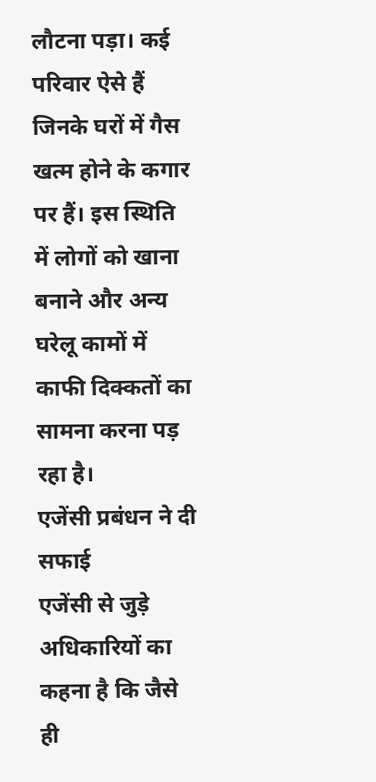लौटना पड़ा। कई परिवार ऐसे हैं जिनके घरों में गैस खत्म होने के कगार पर हैं। इस स्थिति में लोगों को खाना बनाने और अन्य घरेलू कामों में काफी दिक्कतों का सामना करना पड़ रहा है।
एजेंसी प्रबंधन ने दी सफाई
एजेंसी से जुड़े अधिकारियों का कहना है कि जैसे ही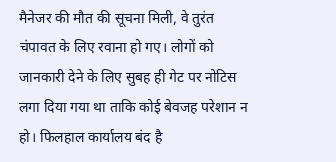मैनेजर की मौत की सूचना मिली, वे तुरंत चंपावत के लिए रवाना हो गए। लोगों को जानकारी देने के लिए सुबह ही गेट पर नोटिस लगा दिया गया था ताकि कोई बेवजह परेशान न हो। फिलहाल कार्यालय बंद है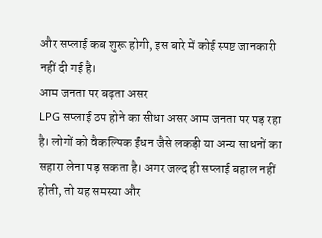और सप्लाई कब शुरू होगी, इस बारे में कोई स्पष्ट जानकारी नहीं दी गई है।
आम जनता पर बढ़ता असर
LPG सप्लाई ठप होने का सीधा असर आम जनता पर पड़ रहा है। लोगों को वैकल्पिक ईंधन जैसे लकड़ी या अन्य साधनों का सहारा लेना पड़ सकता है। अगर जल्द ही सप्लाई बहाल नहीं होती, तो यह समस्या और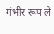गंभीर रूप ले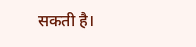सकती है।